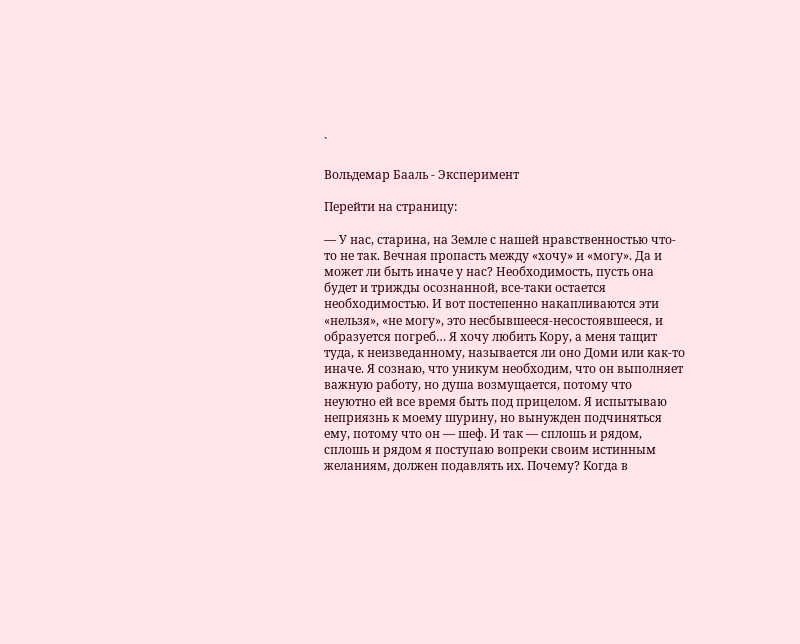`

Вольдемар Бааль - Эксперимент

Перейти на страницу:

— У нас, старина, на Земле с нашей нравственностью что-то не так. Вечная пропасть между «хочу» и «могу». Да и может ли быть иначе у нас? Необходимость, пусть она будет и трижды осознанной, все-таки остается необходимостью. И вот постепенно накапливаются эти «нельзя», «не могу», это несбывшееся-несостоявшееся, и образуется погреб… Я хочу любить Кору, а меня тащит туда, к неизведанному, называется ли оно Доми или как-то иначе. Я сознаю, что уникум необходим, что он выполняет важную работу, но душа возмущается, потому что неуютно ей все время быть под прицелом. Я испытываю неприязнь к моему шурину, но вынужден подчиняться ему, потому что он — шеф. И так — сплошь и рядом, сплошь и рядом я поступаю вопреки своим истинным желаниям, должен подавлять их. Почему? Когда в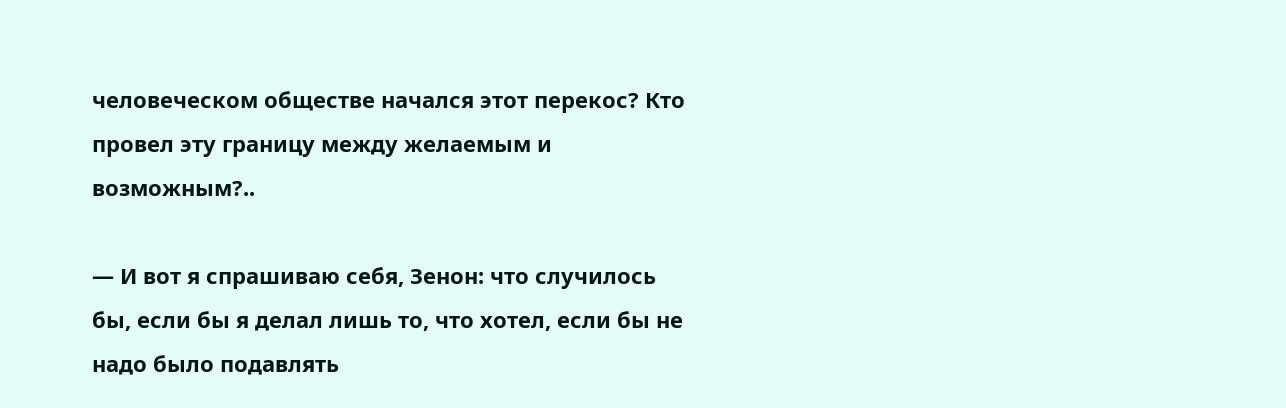человеческом обществе начался этот перекос? Кто провел эту границу между желаемым и возможным?..

— И вот я спрашиваю себя, Зенон: что случилось бы, если бы я делал лишь то, что хотел, если бы не надо было подавлять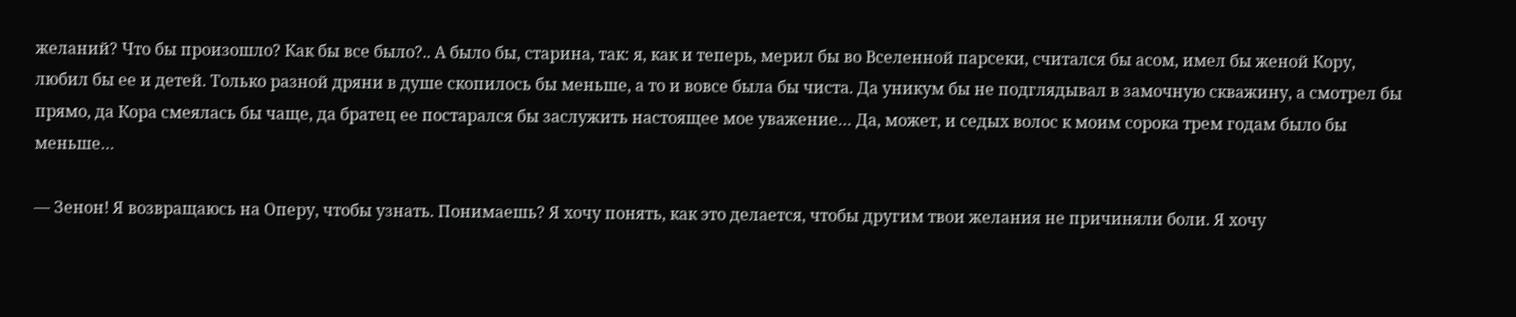желаний? Что бы произошло? Как бы все было?.. А было бы, старина, так: я, как и теперь, мерил бы во Вселенной парсеки, считался бы асом, имел бы женой Кору, любил бы ее и детей. Только разной дряни в душе скопилось бы меньше, а то и вовсе была бы чиста. Да уникум бы не подглядывал в замочную скважину, а смотрел бы прямо, да Кора смеялась бы чаще, да братец ее постарался бы заслужить настоящее мое уважение… Да, может, и седых волос к моим сорока трем годам было бы меньше…

— Зенон! Я возвращаюсь на Оперу, чтобы узнать. Понимаешь? Я хочу понять, как это делается, чтобы другим твои желания не причиняли боли. Я хочу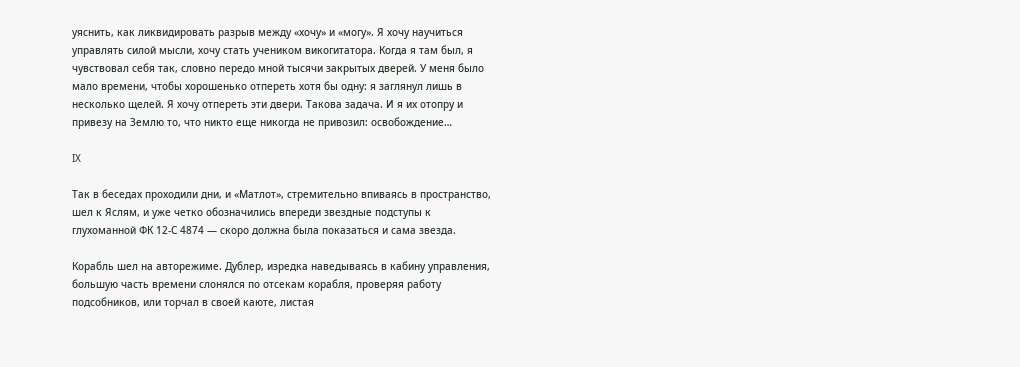уяснить, как ликвидировать разрыв между «хочу» и «могу». Я хочу научиться управлять силой мысли, хочу стать учеником викогитатора. Когда я там был, я чувствовал себя так, словно передо мной тысячи закрытых дверей. У меня было мало времени, чтобы хорошенько отпереть хотя бы одну: я заглянул лишь в несколько щелей. Я хочу отпереть эти двери. Такова задача. И я их отопру и привезу на Землю то, что никто еще никогда не привозил: освобождение…

IX

Так в беседах проходили дни, и «Матлот», стремительно впиваясь в пространство, шел к Яслям, и уже четко обозначились впереди звездные подступы к глухоманной ФК 12-С 4874 — скоро должна была показаться и сама звезда.

Корабль шел на авторежиме. Дублер, изредка наведываясь в кабину управления, большую часть времени слонялся по отсекам корабля, проверяя работу подсобников, или торчал в своей каюте, листая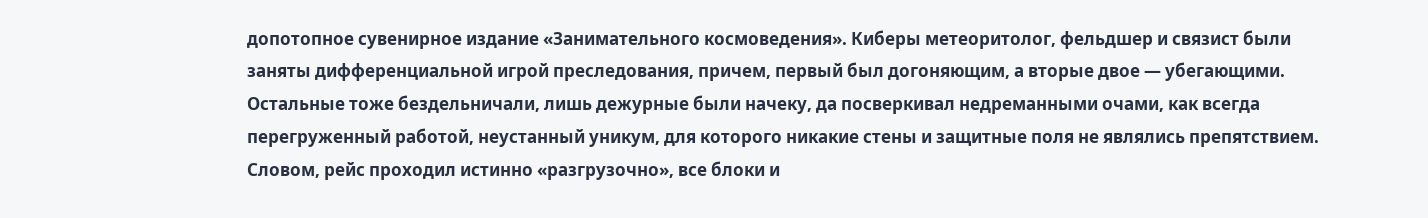допотопное сувенирное издание «Занимательного космоведения». Киберы метеоритолог, фельдшер и связист были заняты дифференциальной игрой преследования, причем, первый был догоняющим, а вторые двое — убегающими. Остальные тоже бездельничали, лишь дежурные были начеку, да посверкивал недреманными очами, как всегда перегруженный работой, неустанный уникум, для которого никакие стены и защитные поля не являлись препятствием. Словом, рейс проходил истинно «разгрузочно», все блоки и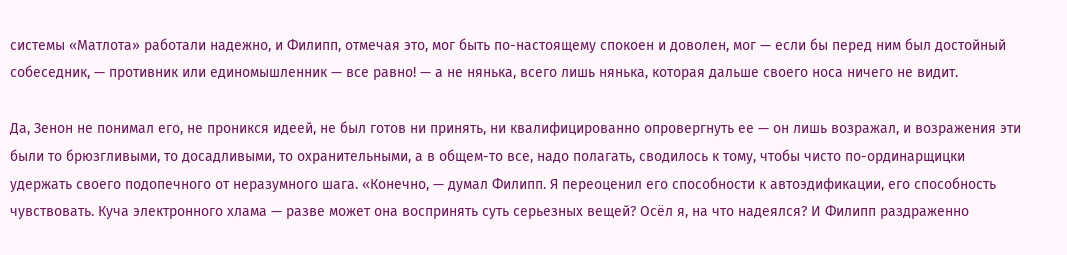системы «Матлота» работали надежно, и Филипп, отмечая это, мог быть по-настоящему спокоен и доволен, мог — если бы перед ним был достойный собеседник, — противник или единомышленник — все равно! — а не нянька, всего лишь нянька, которая дальше своего носа ничего не видит.

Да, Зенон не понимал его, не проникся идеей, не был готов ни принять, ни квалифицированно опровергнуть ее — он лишь возражал, и возражения эти были то брюзгливыми, то досадливыми, то охранительными, а в общем-то все, надо полагать, сводилось к тому, чтобы чисто по-ординарщицки удержать своего подопечного от неразумного шага. «Конечно, — думал Филипп. Я переоценил его способности к автоэдификации, его способность чувствовать. Куча электронного хлама — разве может она воспринять суть серьезных вещей? Осёл я, на что надеялся? И Филипп раздраженно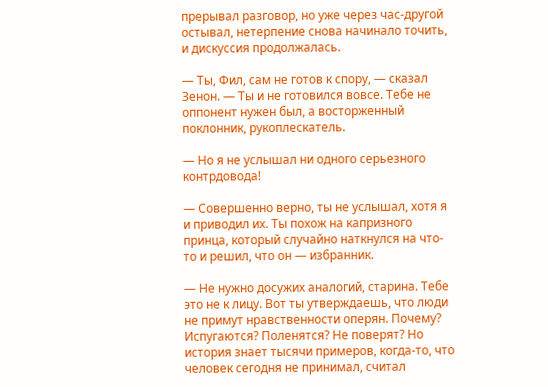прерывал разговор, но уже через час-другой остывал, нетерпение снова начинало точить, и дискуссия продолжалась.

— Ты, Фил, сам не готов к спору, — сказал Зенон. — Ты и не готовился вовсе. Тебе не оппонент нужен был, а восторженный поклонник, рукоплескатель.

— Но я не услышал ни одного серьезного контрдовода!

— Совершенно верно, ты не услышал, хотя я и приводил их. Ты похож на капризного принца, который случайно наткнулся на что-то и решил, что он — избранник.

— Не нужно досужих аналогий, старина. Тебе это не к лицу. Вот ты утверждаешь, что люди не примут нравственности оперян. Почему? Испугаются? Поленятся? Не поверят? Но история знает тысячи примеров, когда-то, что человек сегодня не принимал, считал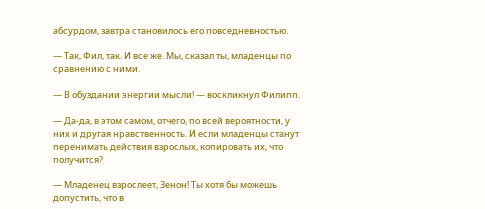абсурдом, завтра становилось его повседневностью.

— Так, Фил, так. И все же. Мы, сказал ты, младенцы по сравнению с ними.

— В обуздании энергии мысли! — воскликнул Филипп.

— Да-да, в этом самом, отчего, по всей вероятности, у них и другая нравственность. И если младенцы станут перенимать действия взрослых, копировать их, что получится?

— Младенец взрослеет, Зенон! Ты хотя бы можешь допустить, что в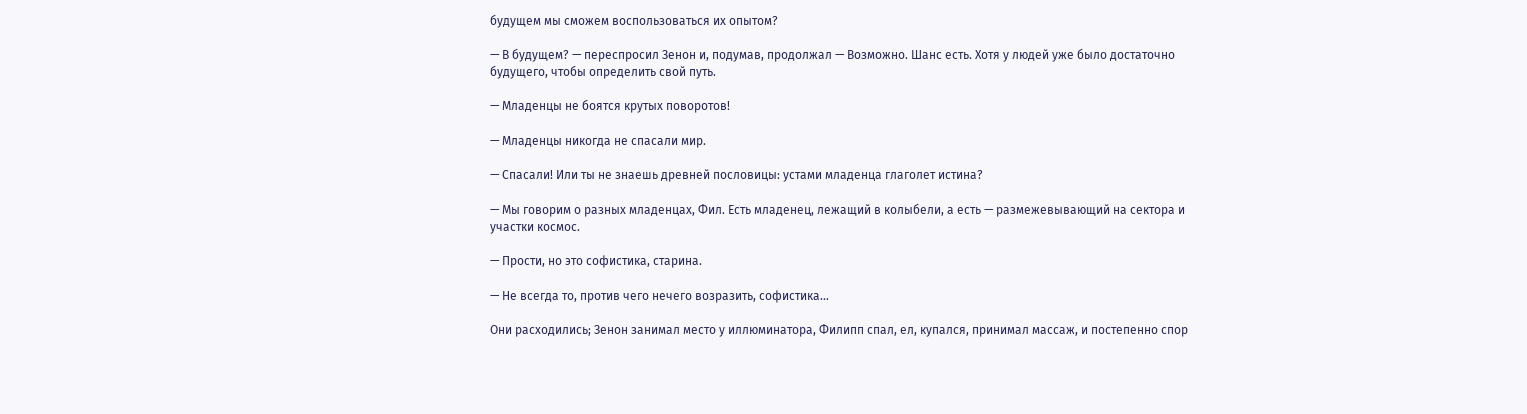будущем мы сможем воспользоваться их опытом?

— В будущем? — переспросил Зенон и, подумав, продолжал — Возможно. Шанс есть. Хотя у людей уже было достаточно будущего, чтобы определить свой путь.

— Младенцы не боятся крутых поворотов!

— Младенцы никогда не спасали мир.

— Спасали! Или ты не знаешь древней пословицы: устами младенца глаголет истина?

— Мы говорим о разных младенцах, Фил. Есть младенец, лежащий в колыбели, а есть — размежевывающий на сектора и участки космос.

— Прости, но это софистика, старина.

— Не всегда то, против чего нечего возразить, софистика…

Они расходились; Зенон занимал место у иллюминатора, Филипп спал, ел, купался, принимал массаж, и постепенно спор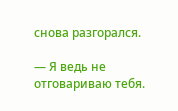снова разгорался.

— Я ведь не отговариваю тебя.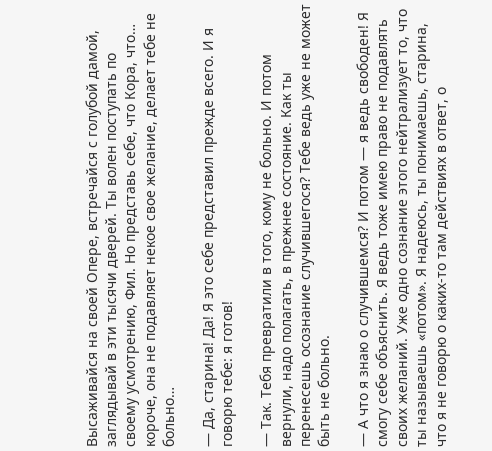Высаживайся на своей Опере, встречайся с голубой дамой, заглядывай в эти тысячи дверей. Ты волен поступать по своему усмотрению, Фил. Но представь себе, что Кора, что… короче, она не подавляет некое свое желание, делает тебе не больно…

— Да, старина! Да! Я это себе представил прежде всего. И я говорю тебе: я готов!

— Так. Тебя превратили в того, кому не больно. И потом вернули, надо полагать, в прежнее состояние. Как ты перенесешь осознание случившегося? Тебе ведь уже не может быть не больно.

— А что я знаю о случившемся? И потом — я ведь свободен! Я смогу себе объяснить. Я ведь тоже имею право не подавлять своих желаний. Уже одно сознание этого нейтрализует то, что ты называешь «потом». Я надеюсь, ты понимаешь, старина, что я не говорю о каких-то там действиях в ответ, о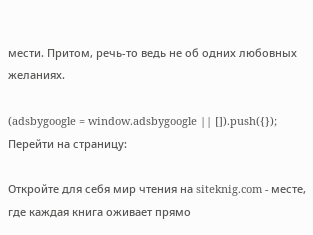мести. Притом, речь-то ведь не об одних любовных желаниях.

(adsbygoogle = window.adsbygoogle || []).push({});
Перейти на страницу:

Откройте для себя мир чтения на siteknig.com - месте, где каждая книга оживает прямо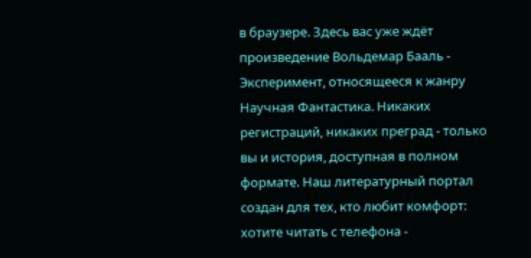в браузере. Здесь вас уже ждёт произведение Вольдемар Бааль - Эксперимент, относящееся к жанру Научная Фантастика. Никаких регистраций, никаких преград - только вы и история, доступная в полном формате. Наш литературный портал создан для тех, кто любит комфорт: хотите читать с телефона -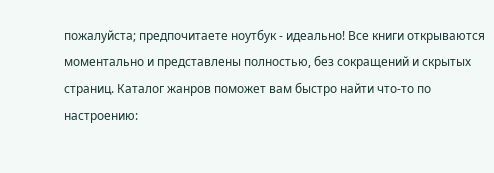пожалуйста; предпочитаете ноутбук - идеально! Все книги открываются моментально и представлены полностью, без сокращений и скрытых страниц. Каталог жанров поможет вам быстро найти что-то по настроению: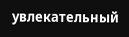увлекательный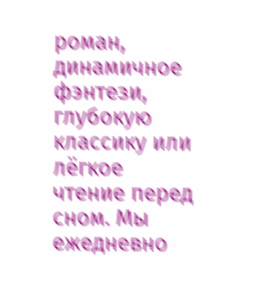роман, динамичное фэнтези, глубокую классику или лёгкое чтение перед сном. Мы ежедневно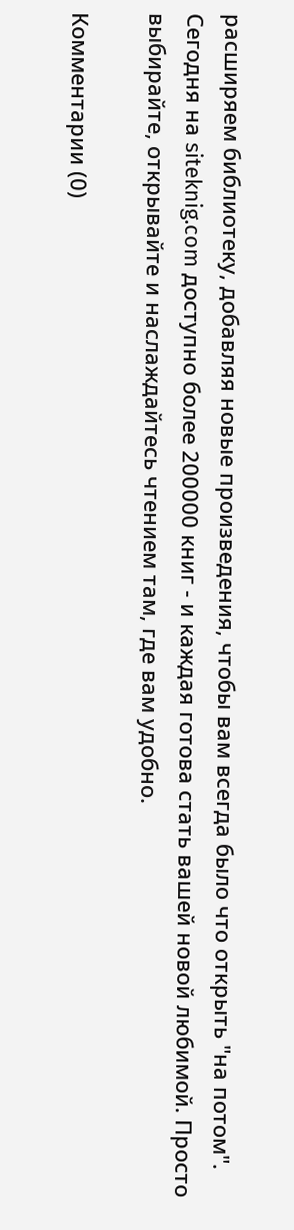расширяем библиотеку, добавляя новые произведения, чтобы вам всегда было что открыть "на потом". Сегодня на siteknig.com доступно более 200000 книг - и каждая готова стать вашей новой любимой. Просто выбирайте, открывайте и наслаждайтесь чтением там, где вам удобно.

Комментарии (0)